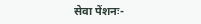सेवा पेंशनः-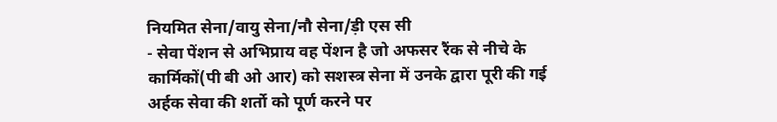नियमित सेना/वायु सेना/नौ सेना/ड़ी एस सी
- सेवा पेंशन से अभिप्राय वह पेंशन है जो अफसर रैंक से नीचे के कार्मिकों(पी बी ओ आर) को सशस्त्र सेना में उनके द्वारा पूरी की गई अर्हक सेवा की शर्तो को पूर्ण करने पर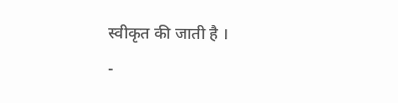स्वीकृत की जाती है ।
-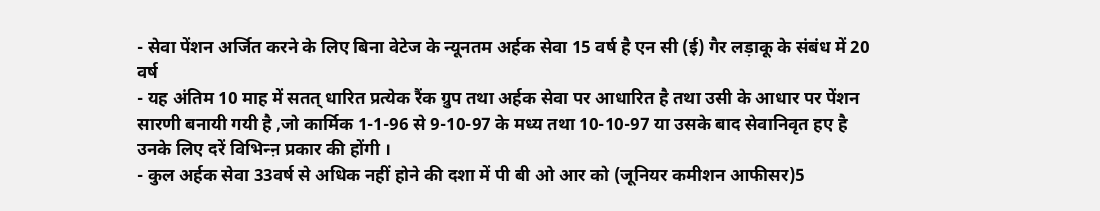- सेवा पेंशन अर्जित करने के लिए बिना वेटेज के न्यूनतम अर्हक सेवा 15 वर्ष है एन सी (ई) गैर लड़ाकू के संबंध में 20 वर्ष
- यह अंतिम 10 माह में सतत् धारित प्रत्येक रैंक ग्रुप तथा अर्हक सेवा पर आधारित है तथा उसी के आधार पर पेंशन सारणी बनायी गयी है ,जो कार्मिक 1-1-96 से 9-10-97 के मध्य तथा 10-10-97 या उसके बाद सेवानिवृत हए है उनके लिए दरें विभिन्ऩ प्रकार की होंगी ।
- कुल अर्हक सेवा 33वर्ष से अधिक नहीं होने की दशा में पी बी ओ आर को (जूनियर कमीशन आफीसर)5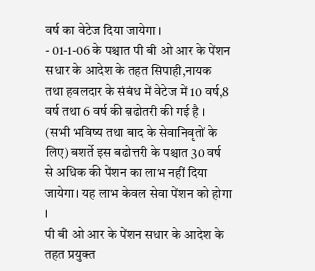वर्ष का वेटेज दिया जायेगा ।
- 01-1-06 के पश्चात पी बी ओ आर के पेंशन सधार के आदेश के तहत सिपाही,नायक तथा हवलदार के संबंध में वेटेज में 10 वर्ष,8 वर्ष तथा 6 वर्ष की ब़ढोतरी की गई है । (सभी भविष्य तथा बाद के सेवानिवृतों के लिए) बशर्ते इस बढोत्तरी के पश्चात 30 वर्ष से अधिक की पेंशन का लाभ नहीं दिया जायेगा। यह लाभ केवल सेवा पेंशन को होगा ।
पी बी ओ आर के पेंशन सधार के आदेश के तहत प्रयुक्त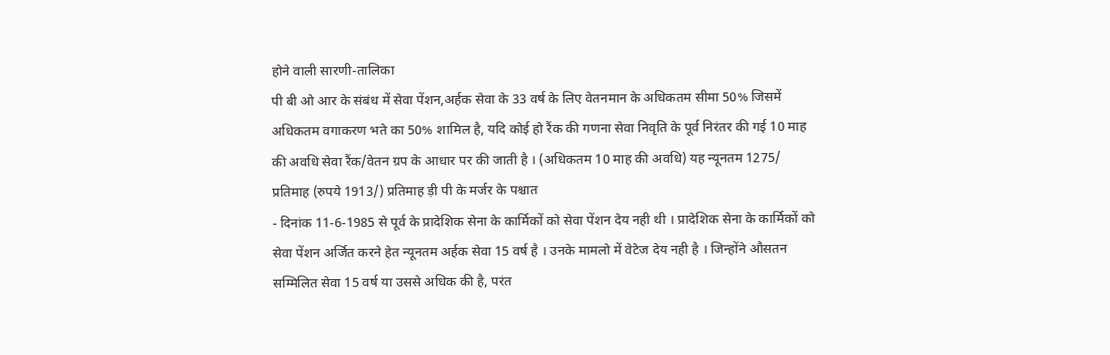होने वाली सारणी-तालिका
पी बी ओ आर के संबंध में सेवा पेंशन,अर्हक सेवा के 33 वर्ष के लिए वेतनमान के अधिकतम सीमा 50% जिसमें अधिकतम वगाकरण भते का 50% शामिल है, यदि कोई हो रैंक की गणना सेवा निवृति के पूर्व निरंतर की गई 10 माह की अवधि सेवा रैंक/वेतन ग्रप के आधार पर की जाती है । (अधिकतम 10 माह की अवधि) यह न्यूनतम 1275/ प्रतिमाह (रुपये 1913/) प्रतिमाह ड़ी पी के मर्जर के पश्चात
- दिनांक 11-6-1985 से पूर्व के प्रादेशिक सेना के कार्मिकों को सेवा पेंशन देय नही थी । प्रादेशिक सेना के कार्मिकों को सेवा पेंशन अर्जित करने हेत न्यूनतम अर्हक सेवा 15 वर्ष है । उनके मामलो में वेटेज देय नही है । जिन्होंने औसतन सम्मिलित सेवा 15 वर्ष या उससे अधिक की है, परंत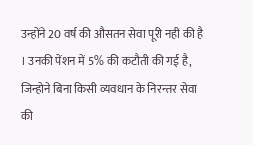उन्होंने 20 वर्ष की औसतन सेवा पूरी नही की है । उनकी पेंशन में 5% की कटौती की गई है, जिन्होने बिना किसी व्यवधान के निरन्तर सेवा की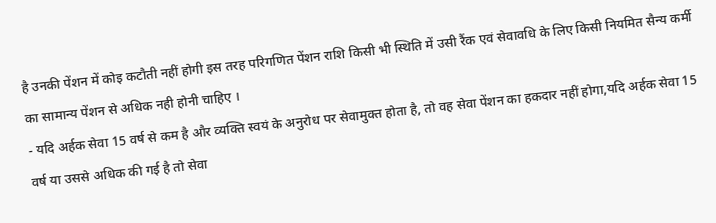है उनकी पेंशन में कोइ कटौती नहीं होगी इस तरह परिगणित पेंशन राशि किसी भी स्थिति में उसी रैंक एवं सेवावधि के लिए किसी नियमित सैन्य कर्मी का सामान्य पेंशन से अधिक नही होनी चाहिए ।
- यदि अर्हक सेवा 15 वर्ष से कम है और व्यक्ति स्वयं के अनुरोध पर सेवामुक्त होता है, तो वह सेवा पेंशन का हकदार नहीं होगा,यदि अर्हक सेवा 15 वर्ष या उससे अधिक की गई है तो सेवा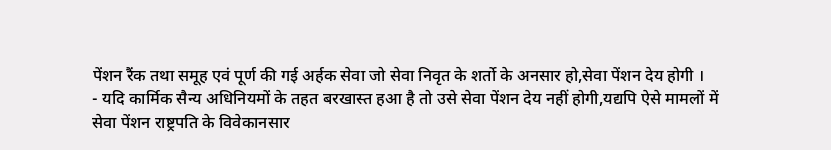पेंशन रैंक तथा समूह एवं पूर्ण की गई अर्हक सेवा जो सेवा निवृत के शर्तो के अनसार हो,सेवा पेंशन देय होगी ।
- यदि कार्मिक सैन्य अधिनियमों के तहत बरखास्त हआ है तो उसे सेवा पेंशन देय नहीं होगी,यद्यपि ऐसे मामलों में सेवा पेंशन राष्ट्रपति के विवेकानसार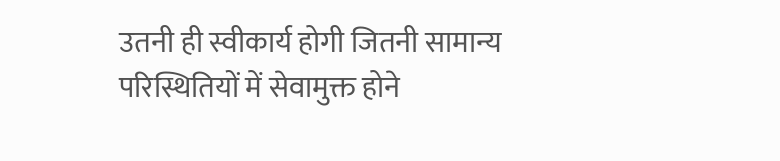उतनी ही स्वीकार्य होगी जितनी सामान्य परिस्थितियों में सेवामुक्त होने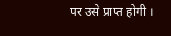पर उसे प्राप्त होगी ।